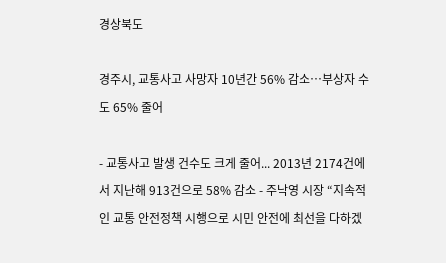경상북도

경주시, 교통사고 사망자 10년간 56% 감소…부상자 수도 65% 줄어

- 교통사고 발생 건수도 크게 줄어... 2013년 2174건에서 지난해 913건으로 58% 감소 - 주낙영 시장 “지속적인 교통 안전정책 시행으로 시민 안전에 최선을 다하겠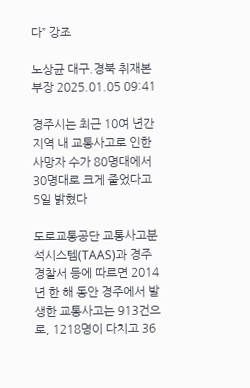다” 강조

노상균 대구.경북 취재본부장 2025.01.05 09:41

경주시는 최근 10여 년간 지역 내 교통사고로 인한 사망자 수가 80명대에서 30명대로 크게 줄었다고 5일 밝혔다

도로교통공단 교통사고분석시스템(TAAS)과 경주경찰서 등에 따르면 2014년 한 해 동안 경주에서 발생한 교통사고는 913건으로, 1218명이 다치고 36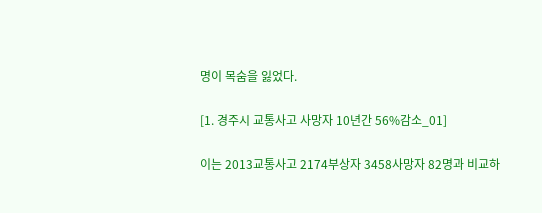명이 목숨을 잃었다.

[1. 경주시 교통사고 사망자 10년간 56%감소_01]

이는 2013교통사고 2174부상자 3458사망자 82명과 비교하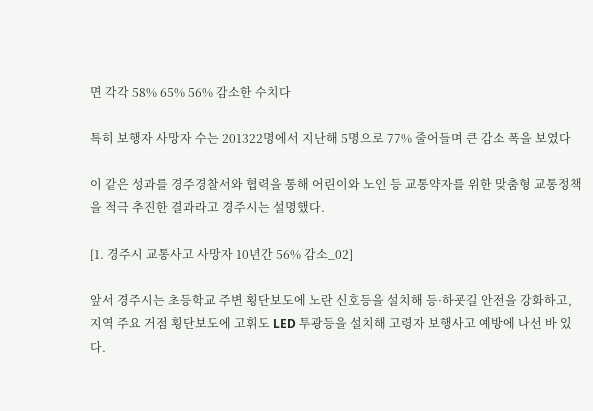면 각각 58% 65% 56% 감소한 수치다

특히 보행자 사망자 수는 201322명에서 지난해 5명으로 77% 줄어들며 큰 감소 폭을 보였다

이 같은 성과를 경주경찰서와 협력을 통해 어린이와 노인 등 교통약자를 위한 맞춤형 교통정책을 적극 추진한 결과라고 경주시는 설명했다.

[1. 경주시 교통사고 사망자 10년간 56% 감소_02]

앞서 경주시는 초등학교 주변 횡단보도에 노란 신호등을 설치해 등·하굣길 안전을 강화하고, 지역 주요 거점 횡단보도에 고휘도 LED 투광등을 설치해 고령자 보행사고 예방에 나선 바 있다.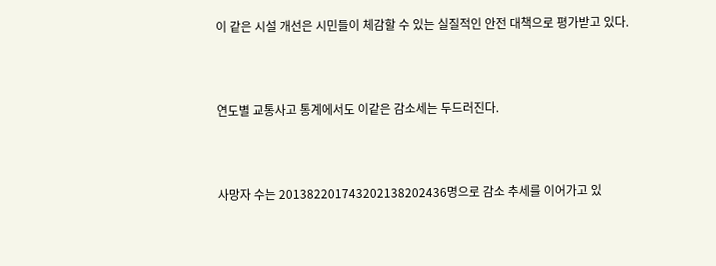이 같은 시설 개선은 시민들이 체감할 수 있는 실질적인 안전 대책으로 평가받고 있다.



연도별 교통사고 통계에서도 이같은 감소세는 두드러진다.



사망자 수는 201382201743202138202436명으로 감소 추세를 이어가고 있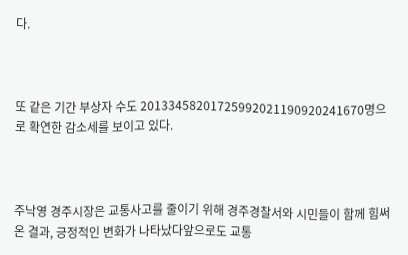다.



또 같은 기간 부상자 수도 20133458201725992021190920241670명으로 확연한 감소세를 보이고 있다.



주낙영 경주시장은 교통사고를 줄이기 위해 경주경찰서와 시민들이 함께 힘써 온 결과, 긍정적인 변화가 나타났다앞으로도 교통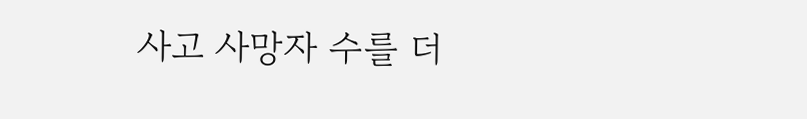사고 사망자 수를 더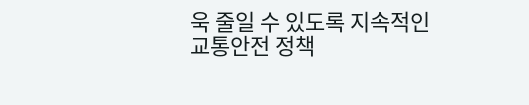욱 줄일 수 있도록 지속적인 교통안전 정책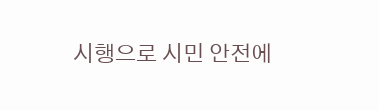시행으로 시민 안전에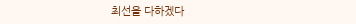최선을 다하겠다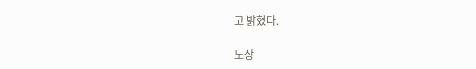고 밝혔다.

노상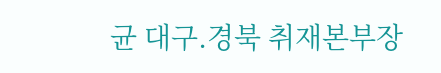균 대구.경북 취재본부장